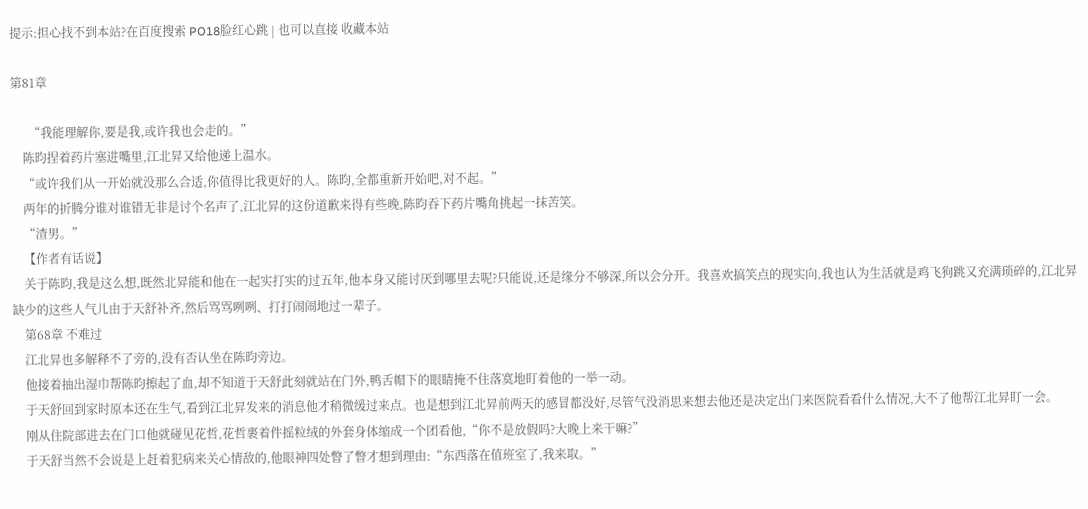提示:担心找不到本站?在百度搜索 PO18脸红心跳 | 也可以直接 收藏本站

第81章

      “我能理解你,要是我,或许我也会走的。”
    陈昀捏着药片塞进嘴里,江北昇又给他递上温水。
    “或许我们从一开始就没那么合适,你值得比我更好的人。陈昀,全都重新开始吧,对不起。”
    两年的折腾分谁对谁错无非是讨个名声了,江北昇的这份道歉来得有些晚,陈昀吞下药片嘴角挑起一抹苦笑。
    “渣男。”
    【作者有话说】
    关于陈昀,我是这么想,既然北昇能和他在一起实打实的过五年,他本身又能讨厌到哪里去呢?只能说,还是缘分不够深,所以会分开。我喜欢搞笑点的现实向,我也认为生活就是鸡飞狗跳又充满琐碎的,江北昇缺少的这些人气儿由于天舒补齐,然后骂骂咧咧、打打闹闹地过一辈子。
    第68章 不难过
    江北昇也多解释不了旁的,没有否认坐在陈昀旁边。
    他接着抽出湿巾帮陈昀擦起了血,却不知道于天舒此刻就站在门外,鸭舌帽下的眼睛掩不住落寞地盯着他的一举一动。
    于天舒回到家时原本还在生气,看到江北昇发来的消息他才稍微缓过来点。也是想到江北昇前两天的感冒都没好,尽管气没消思来想去他还是决定出门来医院看看什么情况,大不了他帮江北昇盯一会。
    刚从住院部进去在门口他就碰见花哲,花哲裹着件摇粒绒的外套身体缩成一个团看他,“你不是放假吗?大晚上来干嘛?”
    于天舒当然不会说是上赶着犯病来关心情敌的,他眼神四处瞥了瞥才想到理由:“东西落在值班室了,我来取。”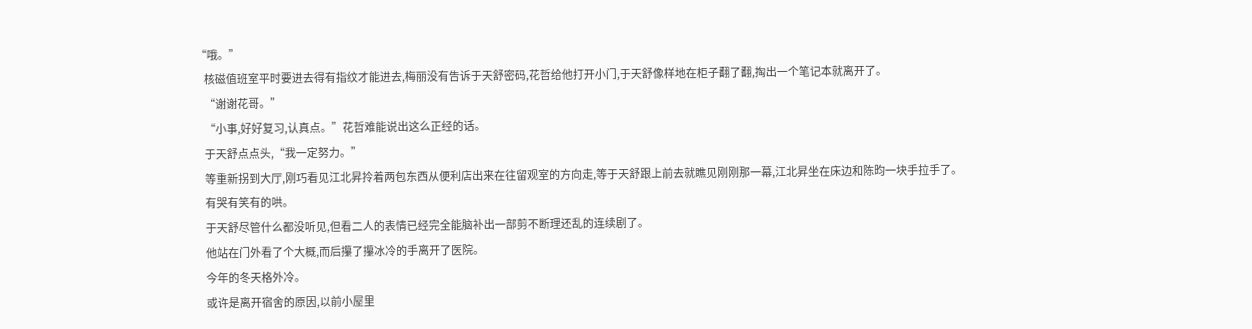“哦。”
    核磁值班室平时要进去得有指纹才能进去,梅丽没有告诉于天舒密码,花哲给他打开小门,于天舒像样地在柜子翻了翻,掏出一个笔记本就离开了。
    “谢谢花哥。”
    “小事,好好复习,认真点。”花哲难能说出这么正经的话。
    于天舒点点头,“我一定努力。”
    等重新拐到大厅,刚巧看见江北昇拎着两包东西从便利店出来在往留观室的方向走,等于天舒跟上前去就瞧见刚刚那一幕,江北昇坐在床边和陈昀一块手拉手了。
    有哭有笑有的哄。
    于天舒尽管什么都没听见,但看二人的表情已经完全能脑补出一部剪不断理还乱的连续剧了。
    他站在门外看了个大概,而后攥了攥冰冷的手离开了医院。
    今年的冬天格外冷。
    或许是离开宿舍的原因,以前小屋里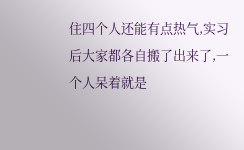住四个人还能有点热气,实习后大家都各自搬了出来了,一个人呆着就是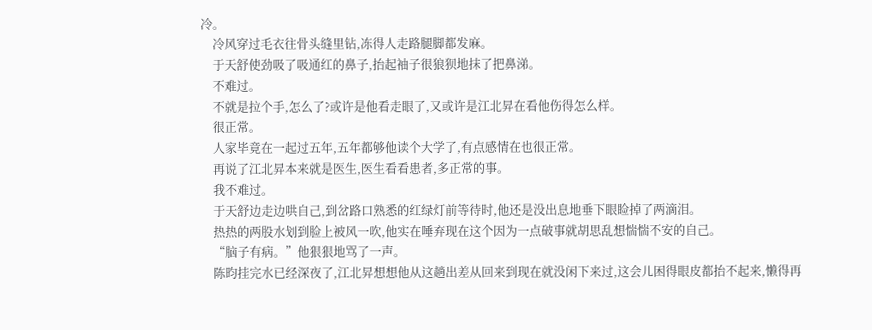冷。
    冷风穿过毛衣往骨头缝里钻,冻得人走路腿脚都发麻。
    于天舒使劲吸了吸通红的鼻子,抬起袖子很狼狈地抹了把鼻涕。
    不难过。
    不就是拉个手,怎么了?或许是他看走眼了,又或许是江北昇在看他伤得怎么样。
    很正常。
    人家毕竟在一起过五年,五年都够他读个大学了,有点感情在也很正常。
    再说了江北昇本来就是医生,医生看看患者,多正常的事。
    我不难过。
    于天舒边走边哄自己,到岔路口熟悉的红绿灯前等待时,他还是没出息地垂下眼睑掉了两滴泪。
    热热的两股水划到脸上被风一吹,他实在唾弃现在这个因为一点破事就胡思乱想惴惴不安的自己。
    “脑子有病。”他狠狠地骂了一声。
    陈昀挂完水已经深夜了,江北昇想想他从这趟出差从回来到现在就没闲下来过,这会儿困得眼皮都抬不起来,懒得再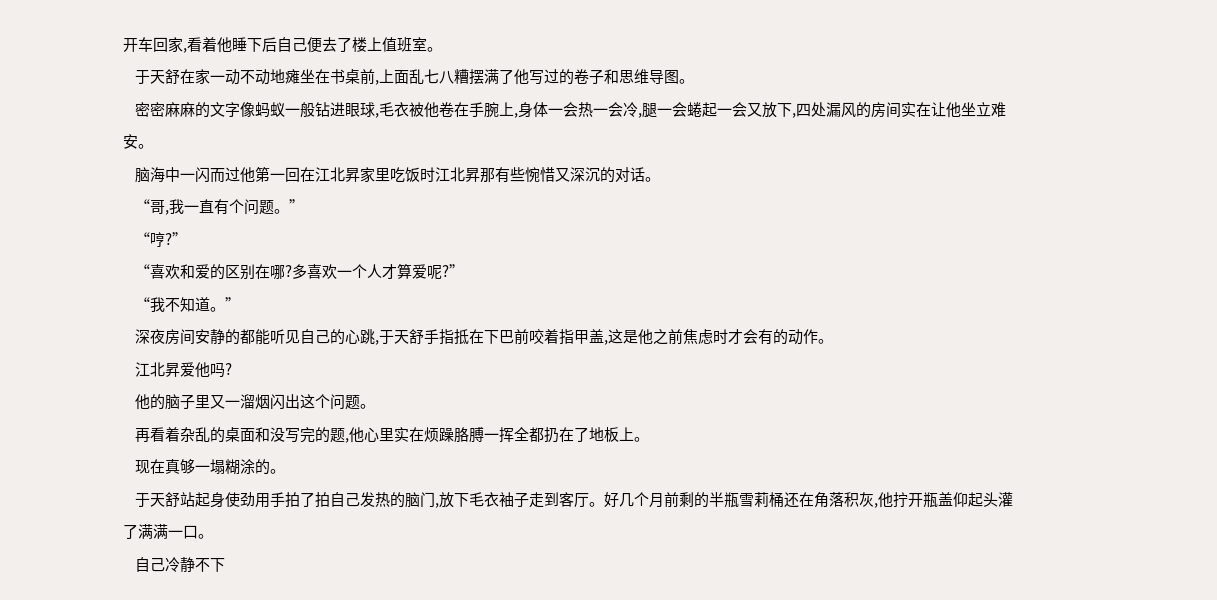开车回家,看着他睡下后自己便去了楼上值班室。
    于天舒在家一动不动地瘫坐在书桌前,上面乱七八糟摆满了他写过的卷子和思维导图。
    密密麻麻的文字像蚂蚁一般钻进眼球,毛衣被他卷在手腕上,身体一会热一会冷,腿一会蜷起一会又放下,四处漏风的房间实在让他坐立难安。
    脑海中一闪而过他第一回在江北昇家里吃饭时江北昇那有些惋惜又深沉的对话。
    “哥,我一直有个问题。”
    “哼?”
    “喜欢和爱的区别在哪?多喜欢一个人才算爱呢?”
    “我不知道。”
    深夜房间安静的都能听见自己的心跳,于天舒手指抵在下巴前咬着指甲盖,这是他之前焦虑时才会有的动作。
    江北昇爱他吗?
    他的脑子里又一溜烟闪出这个问题。
    再看着杂乱的桌面和没写完的题,他心里实在烦躁胳膊一挥全都扔在了地板上。
    现在真够一塌糊涂的。
    于天舒站起身使劲用手拍了拍自己发热的脑门,放下毛衣袖子走到客厅。好几个月前剩的半瓶雪莉桶还在角落积灰,他拧开瓶盖仰起头灌了满满一口。
    自己冷静不下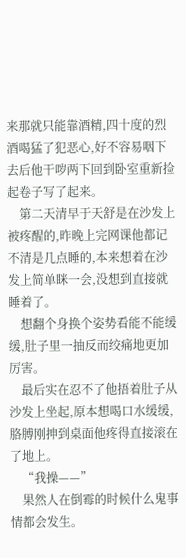来那就只能靠酒精,四十度的烈酒喝猛了犯恶心,好不容易咽下去后他干哕两下回到卧室重新捡起卷子写了起来。
    第二天清早于天舒是在沙发上被疼醒的,昨晚上完网课他都记不清是几点睡的,本来想着在沙发上简单眯一会,没想到直接就睡着了。
    想翻个身换个姿势看能不能缓缓,肚子里一抽反而绞痛地更加厉害。
    最后实在忍不了他捂着肚子从沙发上坐起,原本想喝口水缓缓,胳膊刚抻到桌面他疼得直接滚在了地上。
    “我操——”
    果然人在倒霉的时候什么鬼事情都会发生。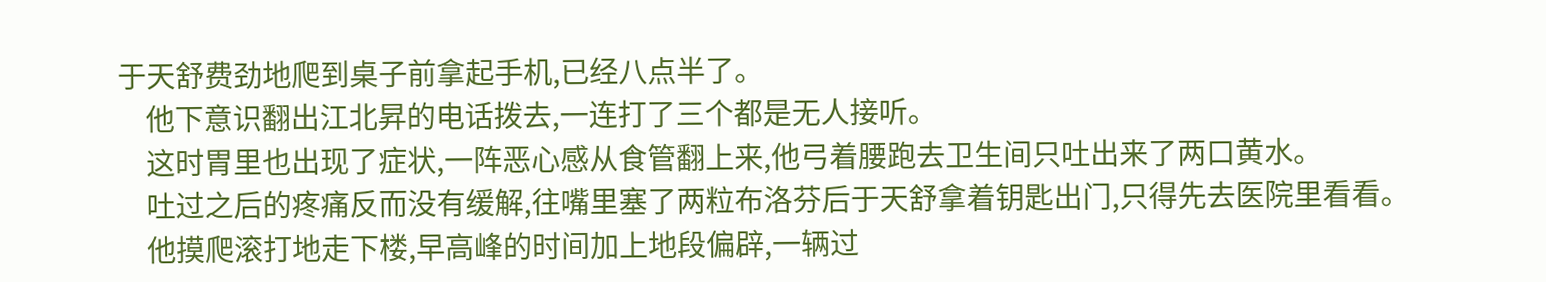于天舒费劲地爬到桌子前拿起手机,已经八点半了。
    他下意识翻出江北昇的电话拨去,一连打了三个都是无人接听。
    这时胃里也出现了症状,一阵恶心感从食管翻上来,他弓着腰跑去卫生间只吐出来了两口黄水。
    吐过之后的疼痛反而没有缓解,往嘴里塞了两粒布洛芬后于天舒拿着钥匙出门,只得先去医院里看看。
    他摸爬滚打地走下楼,早高峰的时间加上地段偏辟,一辆过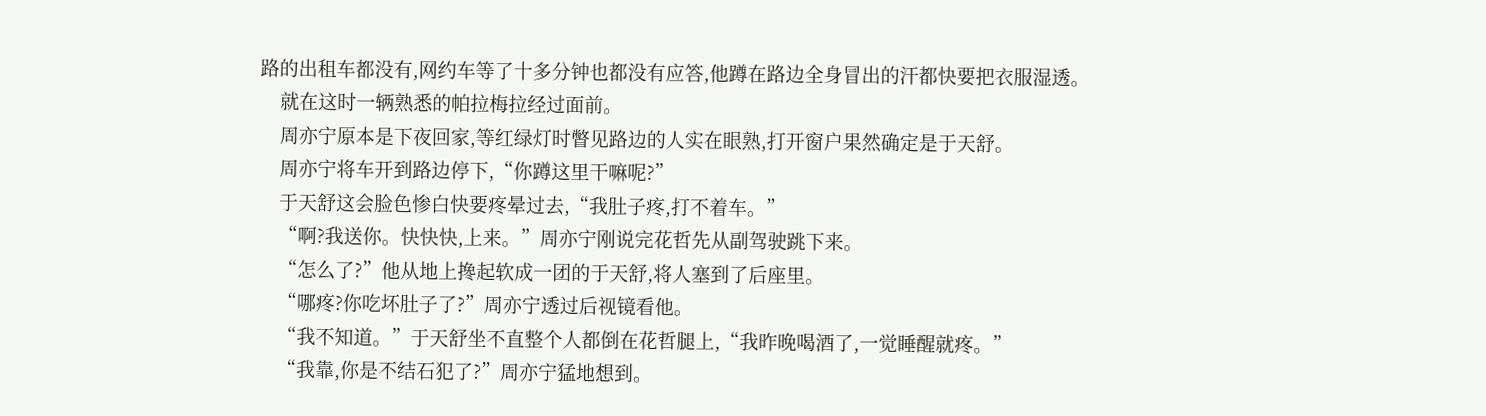路的出租车都没有,网约车等了十多分钟也都没有应答,他蹲在路边全身冒出的汗都快要把衣服湿透。
    就在这时一辆熟悉的帕拉梅拉经过面前。
    周亦宁原本是下夜回家,等红绿灯时瞥见路边的人实在眼熟,打开窗户果然确定是于天舒。
    周亦宁将车开到路边停下,“你蹲这里干嘛呢?”
    于天舒这会脸色惨白快要疼晕过去,“我肚子疼,打不着车。”
    “啊?我送你。快快快,上来。”周亦宁刚说完花哲先从副驾驶跳下来。
    “怎么了?”他从地上搀起软成一团的于天舒,将人塞到了后座里。
    “哪疼?你吃坏肚子了?”周亦宁透过后视镜看他。
    “我不知道。”于天舒坐不直整个人都倒在花哲腿上,“我昨晚喝酒了,一觉睡醒就疼。”
    “我靠,你是不结石犯了?”周亦宁猛地想到。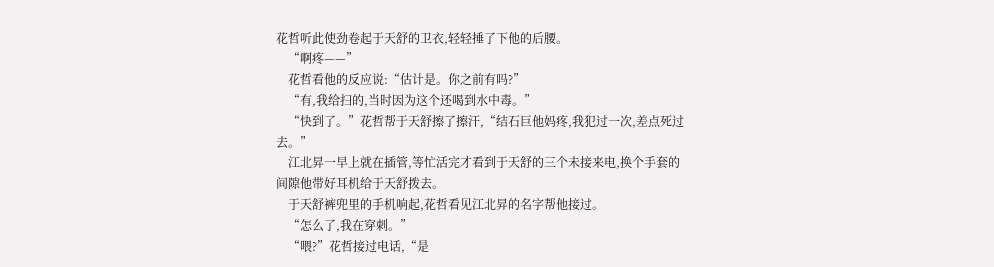花哲听此使劲卷起于天舒的卫衣,轻轻捶了下他的后腰。
    “啊疼——”
    花哲看他的反应说:“估计是。你之前有吗?”
    “有,我给扫的,当时因为这个还喝到水中毒。”
    “快到了。”花哲帮于天舒擦了擦汗,“结石巨他妈疼,我犯过一次,差点死过去。”
    江北昇一早上就在插管,等忙活完才看到于天舒的三个未接来电,换个手套的间隙他带好耳机给于天舒拨去。
    于天舒裤兜里的手机响起,花哲看见江北昇的名字帮他接过。
    “怎么了,我在穿刺。”
    “喂?”花哲接过电话,“是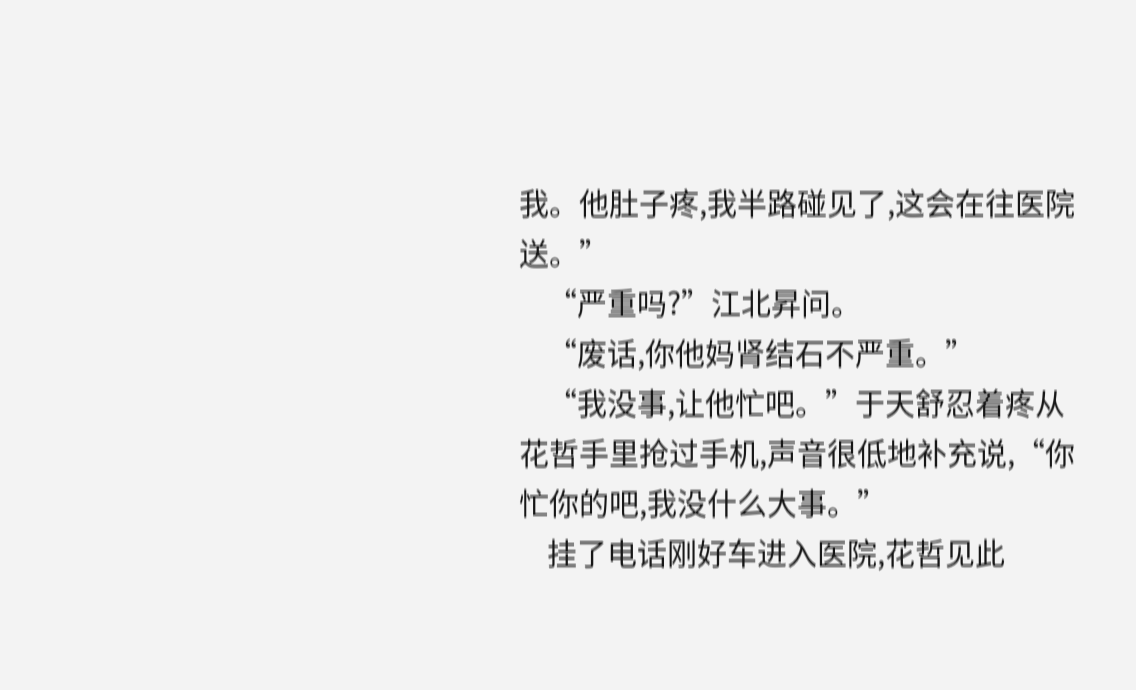我。他肚子疼,我半路碰见了,这会在往医院送。”
    “严重吗?”江北昇问。
    “废话,你他妈肾结石不严重。”
    “我没事,让他忙吧。”于天舒忍着疼从花哲手里抢过手机,声音很低地补充说,“你忙你的吧,我没什么大事。”
    挂了电话刚好车进入医院,花哲见此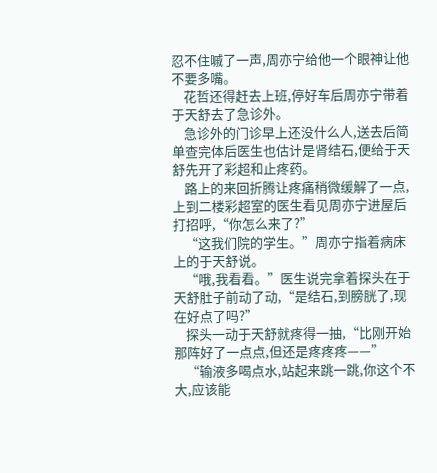忍不住嘁了一声,周亦宁给他一个眼神让他不要多嘴。
    花哲还得赶去上班,停好车后周亦宁带着于天舒去了急诊外。
    急诊外的门诊早上还没什么人,送去后简单查完体后医生也估计是肾结石,便给于天舒先开了彩超和止疼药。
    路上的来回折腾让疼痛稍微缓解了一点,上到二楼彩超室的医生看见周亦宁进屋后打招呼,“你怎么来了?”
    “这我们院的学生。”周亦宁指着病床上的于天舒说。
    “哦,我看看。”医生说完拿着探头在于天舒肚子前动了动,“是结石,到膀胱了,现在好点了吗?”
    探头一动于天舒就疼得一抽,“比刚开始那阵好了一点点,但还是疼疼疼——”
    “输液多喝点水,站起来跳一跳,你这个不大,应该能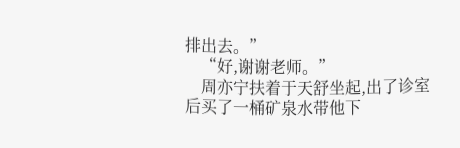排出去。”
    “好,谢谢老师。”
    周亦宁扶着于天舒坐起,出了诊室后买了一桶矿泉水带他下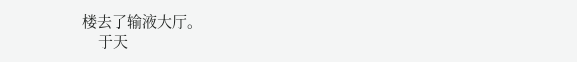楼去了输液大厅。
    于天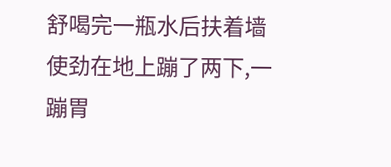舒喝完一瓶水后扶着墙使劲在地上蹦了两下,一蹦胃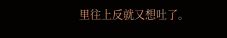里往上反就又想吐了。